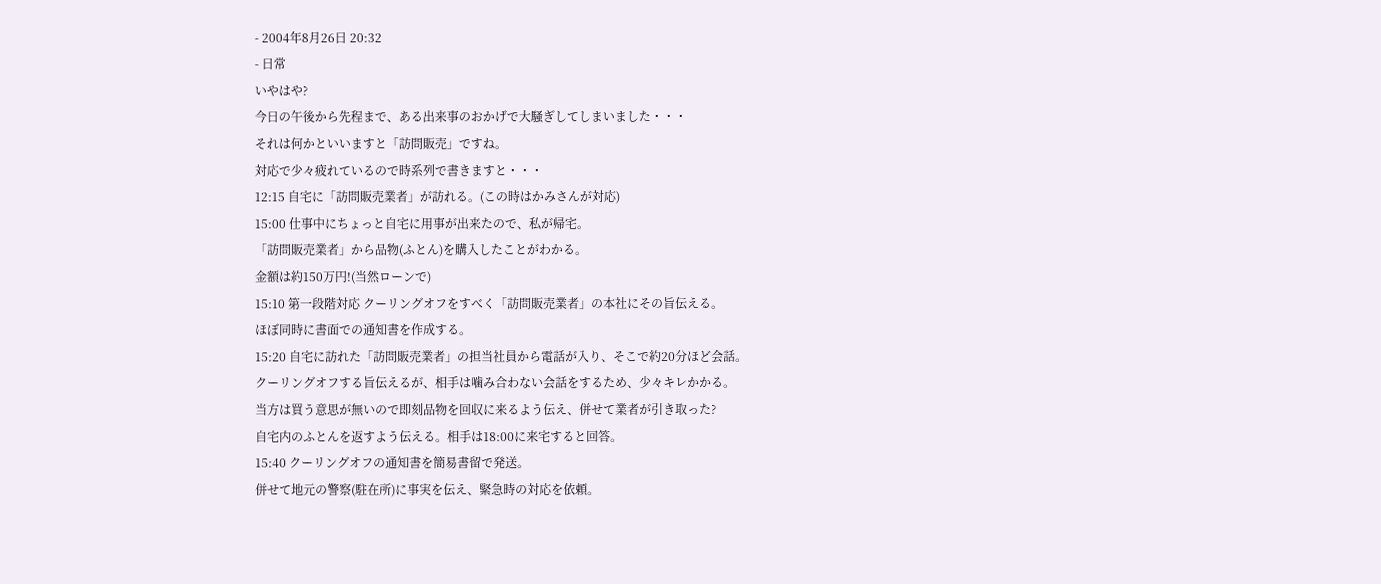- 2004年8月26日 20:32
- 日常
いやはや?
今日の午後から先程まで、ある出来事のおかげで大騒ぎしてしまいました・・・
それは何かといいますと「訪問販売」ですね。
対応で少々疲れているので時系列で書きますと・・・
12:15 自宅に「訪問販売業者」が訪れる。(この時はかみさんが対応)
15:00 仕事中にちょっと自宅に用事が出来たので、私が帰宅。
「訪問販売業者」から品物(ふとん)を購入したことがわかる。
金額は約150万円!(当然ローンで)
15:10 第一段階対応 クーリングオフをすべく「訪問販売業者」の本社にその旨伝える。
ほぼ同時に書面での通知書を作成する。
15:20 自宅に訪れた「訪問販売業者」の担当社員から電話が入り、そこで約20分ほど会話。
クーリングオフする旨伝えるが、相手は噛み合わない会話をするため、少々キレかかる。
当方は買う意思が無いので即刻品物を回収に来るよう伝え、併せて業者が引き取った?
自宅内のふとんを返すよう伝える。相手は18:00に来宅すると回答。
15:40 クーリングオフの通知書を簡易書留で発送。
併せて地元の警察(駐在所)に事実を伝え、緊急時の対応を依頼。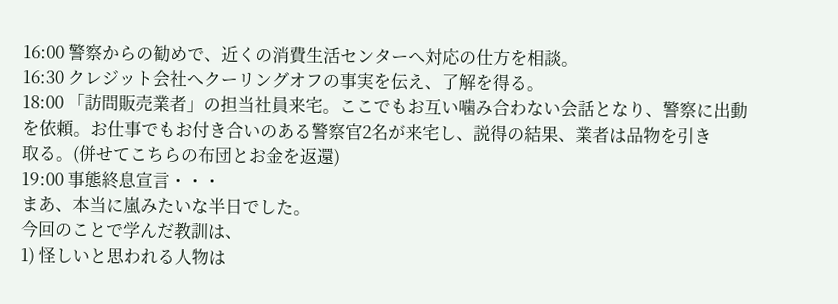16:00 警察からの勧めで、近くの消費生活センターへ対応の仕方を相談。
16:30 クレジット会社へクーリングオフの事実を伝え、了解を得る。
18:00 「訪問販売業者」の担当社員来宅。ここでもお互い噛み合わない会話となり、警察に出動
を依頼。お仕事でもお付き合いのある警察官2名が来宅し、説得の結果、業者は品物を引き
取る。(併せてこちらの布団とお金を返還)
19:00 事態終息宣言・・・
まあ、本当に嵐みたいな半日でした。
今回のことで学んだ教訓は、
1) 怪しいと思われる人物は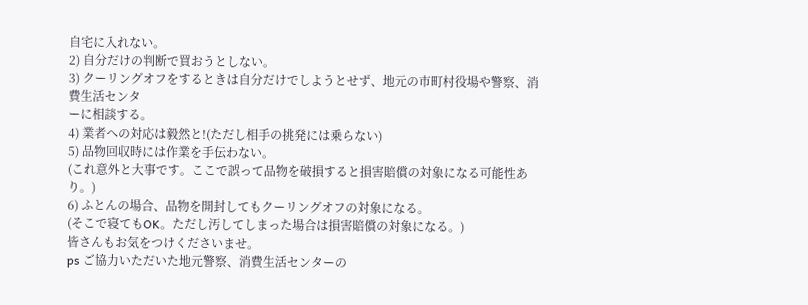自宅に入れない。
2) 自分だけの判断で買おうとしない。
3) クーリングオフをするときは自分だけでしようとせず、地元の市町村役場や警察、消費生活センタ
ーに相談する。
4) 業者への対応は毅然と!(ただし相手の挑発には乗らない)
5) 品物回収時には作業を手伝わない。
(これ意外と大事です。ここで誤って品物を破損すると損害賠償の対象になる可能性あり。)
6) ふとんの場合、品物を開封してもクーリングオフの対象になる。
(そこで寝てもOK。ただし汚してしまった場合は損害賠償の対象になる。)
皆さんもお気をつけくださいませ。
ps ご協力いただいた地元警察、消費生活センターの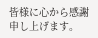皆様に心から感謝申し上げます。